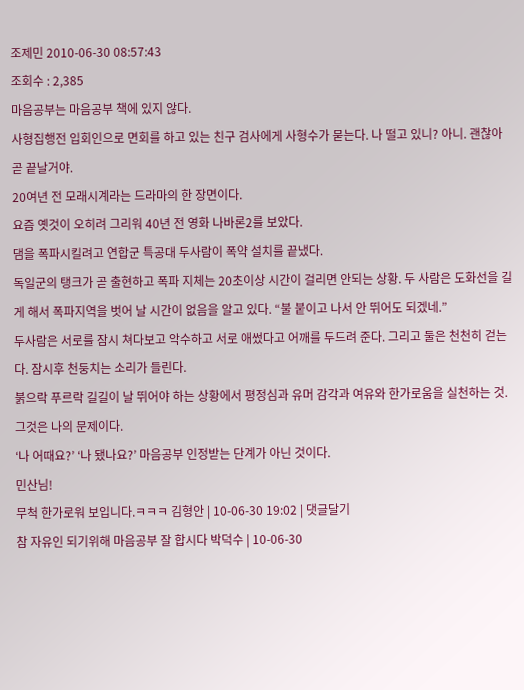조제민 2010-06-30 08:57:43
조회수 : 2,385
마음공부는 마음공부 책에 있지 않다.
사형집행전 입회인으로 면회를 하고 있는 친구 검사에게 사형수가 묻는다. 나 떨고 있니? 아니. 괜찮아 곧 끝날거야.
20여년 전 모래시계라는 드라마의 한 장면이다.
요즘 옛것이 오히려 그리워 40년 전 영화 나바론2를 보았다.
댐을 폭파시킬려고 연합군 특공대 두사람이 폭약 설치를 끝냈다.
독일군의 탱크가 곧 출현하고 폭파 지체는 20초이상 시간이 걸리면 안되는 상황. 두 사람은 도화선을 길게 해서 폭파지역을 벗어 날 시간이 없음을 알고 있다. “불 붙이고 나서 안 뛰어도 되겠네.”
두사람은 서로를 잠시 쳐다보고 악수하고 서로 애썼다고 어깨를 두드려 준다. 그리고 둘은 천천히 걷는다. 잠시후 천둥치는 소리가 들린다.
붉으락 푸르락 길길이 날 뛰어야 하는 상황에서 평정심과 유머 감각과 여유와 한가로움을 실천하는 것. 그것은 나의 문제이다.
‘나 어때요?’ ‘나 됐나요?’ 마음공부 인정받는 단계가 아닌 것이다.
민산님!
무척 한가로워 보입니다.ㅋㅋㅋ 김형안 | 10-06-30 19:02 | 댓글달기
참 자유인 되기위해 마음공부 잘 합시다 박덕수 | 10-06-30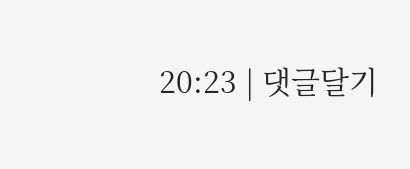20:23 | 댓글달기